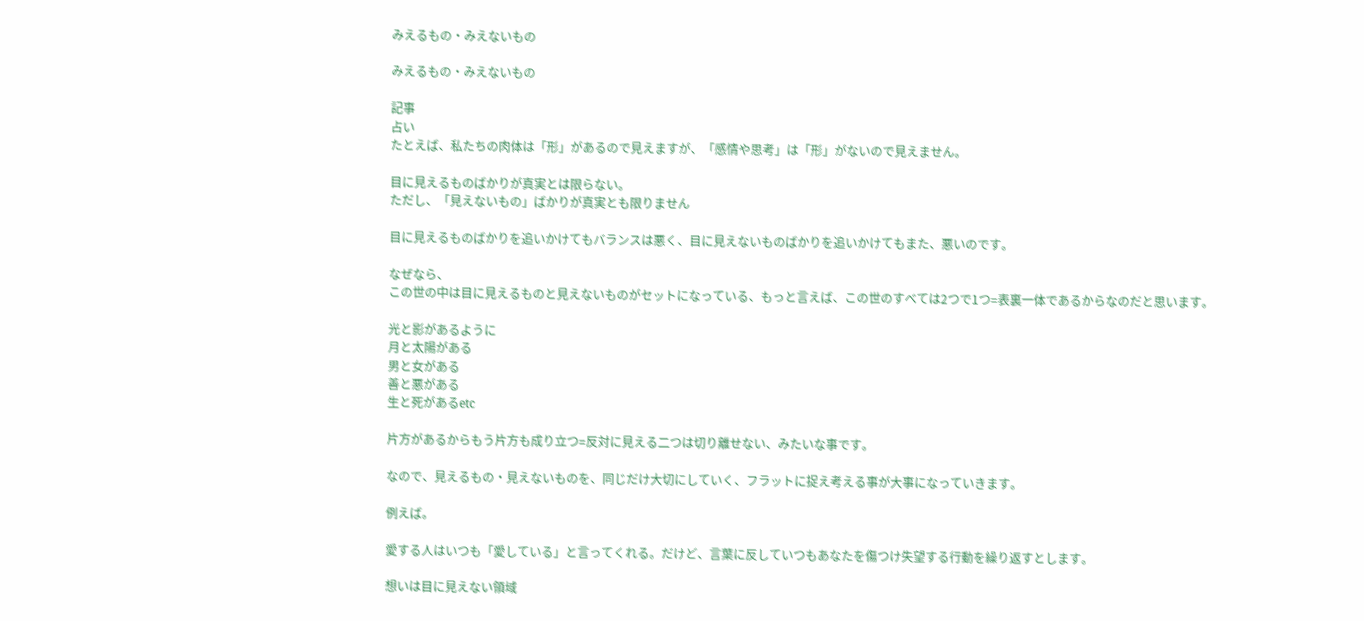みえるもの・みえないもの

みえるもの・みえないもの

記事
占い
たとえば、私たちの肉体は「形」があるので見えますが、「感情や思考」は「形」がないので見えません。

目に見えるものばかりが真実とは限らない。
ただし、「見えないもの」ばかりが真実とも限りません

目に見えるものばかりを追いかけてもバランスは悪く、目に見えないものばかりを追いかけてもまた、悪いのです。

なぜなら、
この世の中は目に見えるものと見えないものがセットになっている、もっと言えば、この世のすべては2つで1つ=表裏一体であるからなのだと思います。

光と影があるように
月と太陽がある
男と女がある
善と悪がある
生と死があるetc

片方があるからもう片方も成り立つ=反対に見える二つは切り離せない、みたいな事です。

なので、見えるもの・見えないものを、同じだけ大切にしていく、フラットに捉え考える事が大事になっていきます。

例えば。

愛する人はいつも「愛している」と言ってくれる。だけど、言葉に反していつもあなたを傷つけ失望する行動を繰り返すとします。

想いは目に見えない領域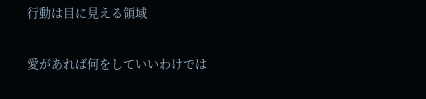行動は目に見える領域

愛があれば何をしていいわけでは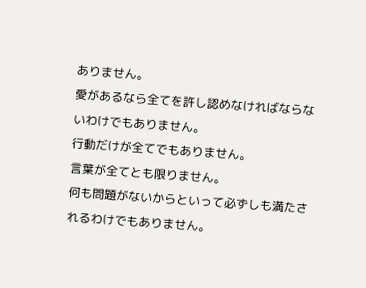ありません。
愛があるなら全てを許し認めなければならないわけでもありません。
行動だけが全てでもありません。
言葉が全てとも限りません。
何も問題がないからといって必ずしも満たされるわけでもありません。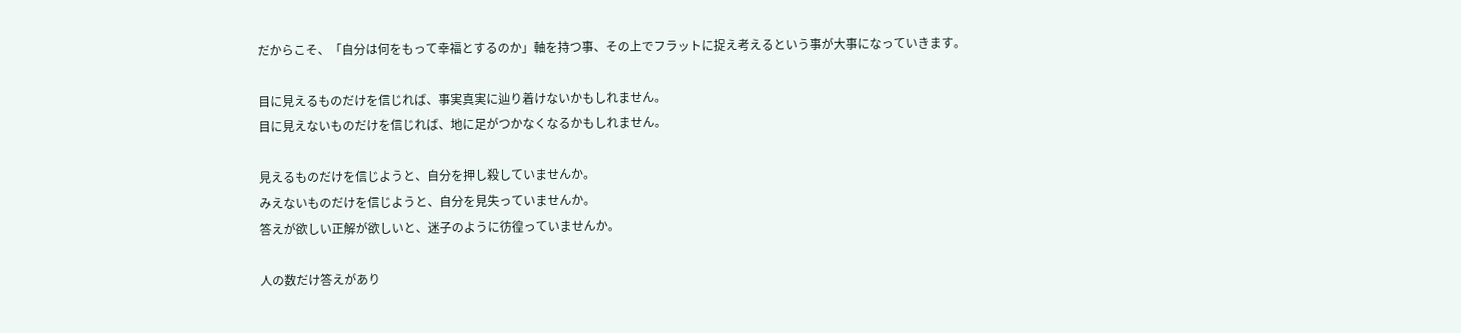だからこそ、「自分は何をもって幸福とするのか」軸を持つ事、その上でフラットに捉え考えるという事が大事になっていきます。

目に見えるものだけを信じれば、事実真実に辿り着けないかもしれません。
目に見えないものだけを信じれば、地に足がつかなくなるかもしれません。

見えるものだけを信じようと、自分を押し殺していませんか。
みえないものだけを信じようと、自分を見失っていませんか。
答えが欲しい正解が欲しいと、迷子のように彷徨っていませんか。

人の数だけ答えがあり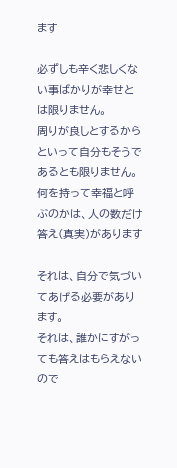ます

必ずしも辛く悲しくない事ばかりが幸せとは限りません。
周りが良しとするからといって自分もそうであるとも限りません。
何を持って幸福と呼ぶのかは、人の数だけ答え(真実)があります

それは、自分で気づいてあげる必要があります。
それは、誰かにすがっても答えはもらえないので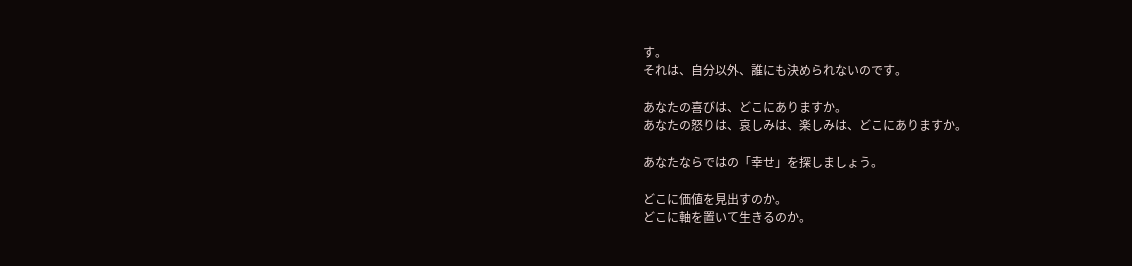す。
それは、自分以外、誰にも決められないのです。

あなたの喜びは、どこにありますか。
あなたの怒りは、哀しみは、楽しみは、どこにありますか。

あなたならではの「幸せ」を探しましょう。

どこに価値を見出すのか。
どこに軸を置いて生きるのか。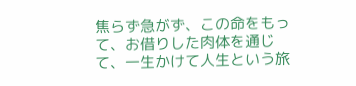焦らず急がず、この命をもって、お借りした肉体を通じて、一生かけて人生という旅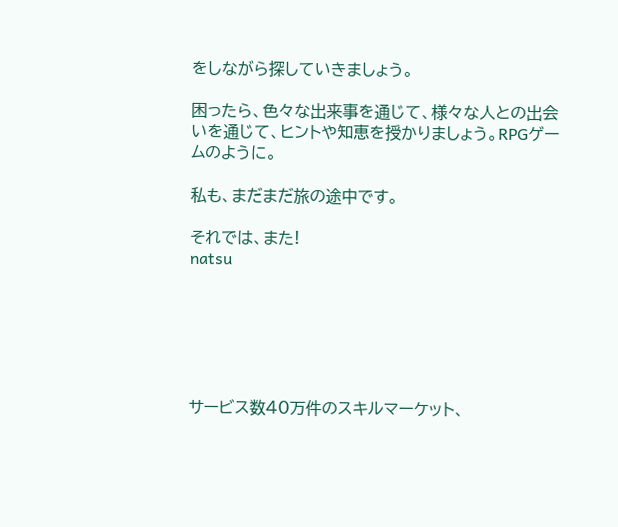をしながら探していきましょう。

困ったら、色々な出来事を通じて、様々な人との出会いを通じて、ヒントや知恵を授かりましょう。RPGゲームのように。

私も、まだまだ旅の途中です。

それでは、また!
natsu






サービス数40万件のスキルマーケット、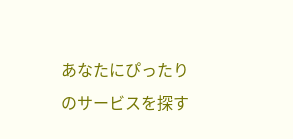あなたにぴったりのサービスを探す